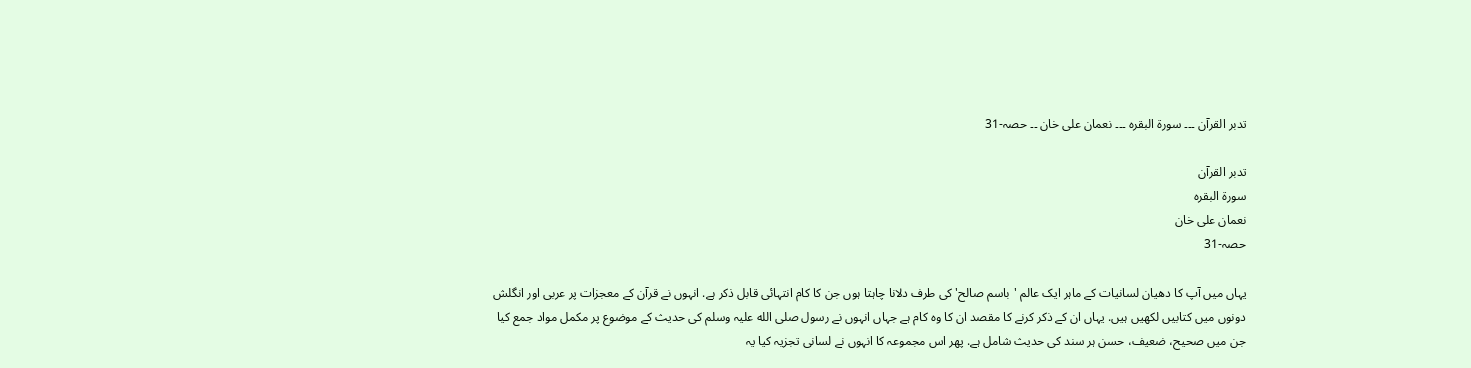تدبر القرآن ۔۔۔ سورۃ البقرہ ۔۔۔ نعمان علی خان ۔۔ حصہ-31

تدبر القرآن
سورۃ البقرہ
نعمان علی خان
حصہ-31

یہاں میں آپ کا دھیان لسانیات کے ماہر ایک عالم 'باسم صالح' کی طرف دلانا چاہتا ہوں جن کا کام انتہائی قابل ذکر ہے. انہوں نے قرآن کے معجزات پر عربی اور انگلش دونوں میں کتابیں لکھیں ہیں. یہاں ان کے ذکر کرنے کا مقصد ان کا وہ کام ہے جہاں انہوں نے رسول صلی الله علیہ وسلم کی حدیث کے موضوع پر مکمل مواد جمع کیا جن میں صحیح، ضعیف، حسن ہر سند کی حدیث شامل ہے. پھر اس مجموعہ کا انہوں نے لسانی تجزیہ کیا یہ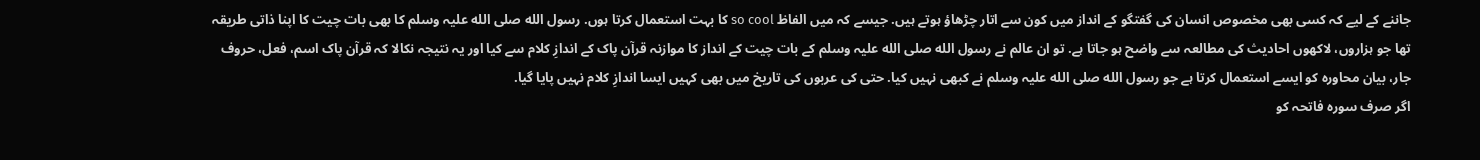جاننے کے لیے کہ کسی بھی مخصوص انسان کی گفتگو کے انداز میں کون سے اتار چڑھاؤ ہوتے ہیں. جیسے کہ میں الفاظ so cool کا بہت استعمال کرتا ہوں. رسول الله صلی الله علیہ وسلم کا بھی بات چیت کا اپنا ذاتی طریقہ تھا جو ہزاروں، لاکھوں احادیث کی مطالعہ سے واضح ہو جاتا ہے. تو ان عالم نے رسول الله صلی الله علیہ وسلم کے بات چیت کے انداز کا موازنہ قرآن پاک کے اندازِ کلام سے کیا اور یہ نتیجہ نکالا کہ قرآن پاک اسم، فعل، حروف جار، بیان محاورہ کو ایسے استعمال کرتا ہے جو رسول الله صلی الله علیہ وسلم نے کبھی نہیں کیا. حتی کی عربوں کی تاریخ میں بھی کہیں ایسا اندازِ کلام نہیں پایا گیا.
اگر صرف سورہ فاتحہ کو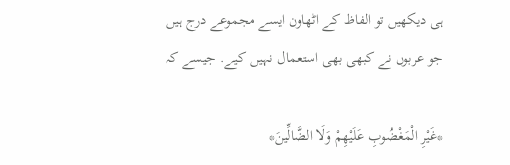ہی دیکھیں تو الفاظ کے اٹھاون ایسے مجموعے درج ہیں جو عربوں نے کبھی بھی استعمال نہیں کیے. جیسے کہ

*غَيْرِ الْمَغْضُوبِ عَلَيْهِمْ وَلَا الضَّالِّينَ*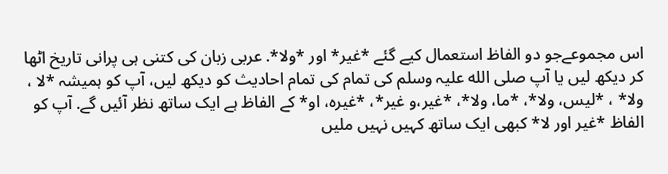اس مجموعےجو دو الفاظ استعمال کیے گئے *غیر* اور *ولا*. عربی زبان کی کتنی ہی پرانی تاریخ اٹھا کر دیکھ لیں یا آپ صلی الله علیہ وسلم کی تمام کی تمام احادیث کو دیکھ لیں، آپ کو ہمیشہ *لا ، ولا* ، *لیس، ولا*، *ما، ولا*، *غیر،و غیر*، *غیرہ، او* کے الفاظ ہے ایک ساتھ نظر آئیں گے. آپ کو الفاظ *غیر اور لا* کبھی ایک ساتھ کہیں نہیں ملیں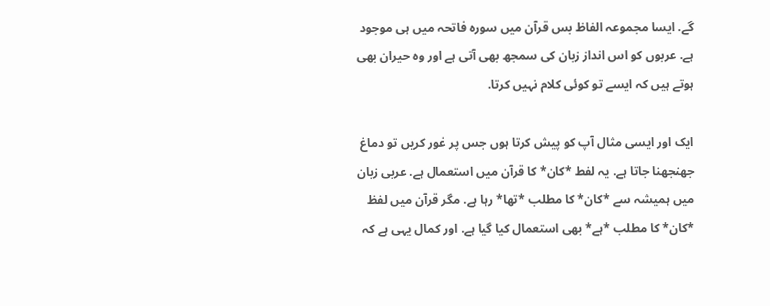گے. ایسا مجموعہ الفاظ بس قرآن میں سورہ فاتحہ میں ہی موجود ہے. عربوں کو اس انداز زبان کی سمجھ بھی آتی ہے اور وہ حیران بھی ہوتے ہیں کہ ایسے تو کوئی کلام نہیں کرتا.

ایک اور ایسی مثال آپ کو پیش کرتا ہوں جس پر غور کریں تو دماغ جھنجھنا جاتا ہے. یہ لفط *کان* کا قرآن میں استعمال ہے. عربی زبان میں ہمیشہ سے *کان* کا مطلب *تھا* رہا ہے. مگر قرآن میں لفظ *کان* کا مطلب *ہے* بھی استعمال کیا گیا ہے. اور کمال یہی ہے کہ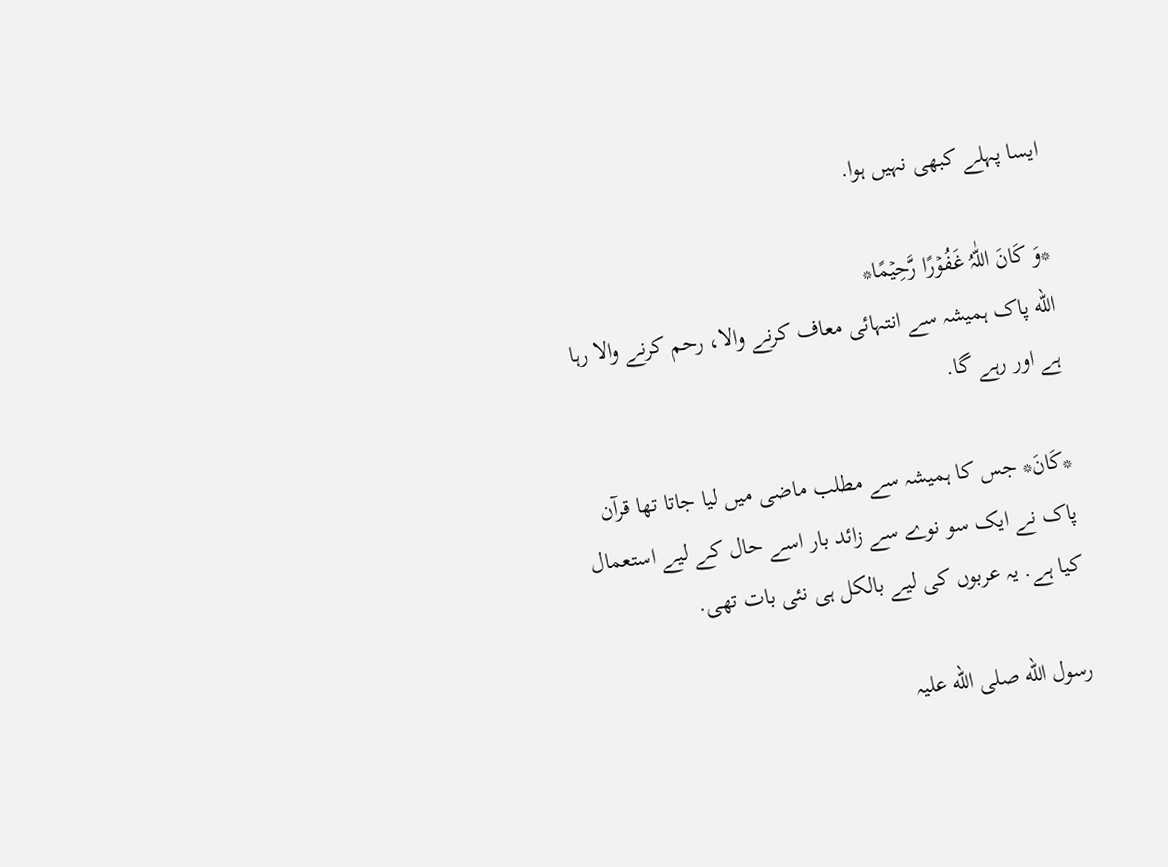ایسا پہلے کبھی نہیں ہوا.

*وَ کَانَ اللّٰہُ غَفُوۡرًا رَّحِیۡمًا*
الله پاک ہمیشہ سے انتہائی معاف کرنے والا، رحم کرنے والا رہا ہے اور رہے گا.

*کَانَ* جس کا ہمیشہ سے مطلب ماضی میں لیا جاتا تھا قرآن پاک نے ایک سو نوے سے زائد بار اسے حال کے لیے استعمال کیا ہے. یہ عربوں کی لیے بالکل ہی نئی بات تھی.

رسول الله صلی الله علیہ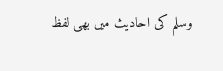وسلم کی احادیث میں بھی لفظ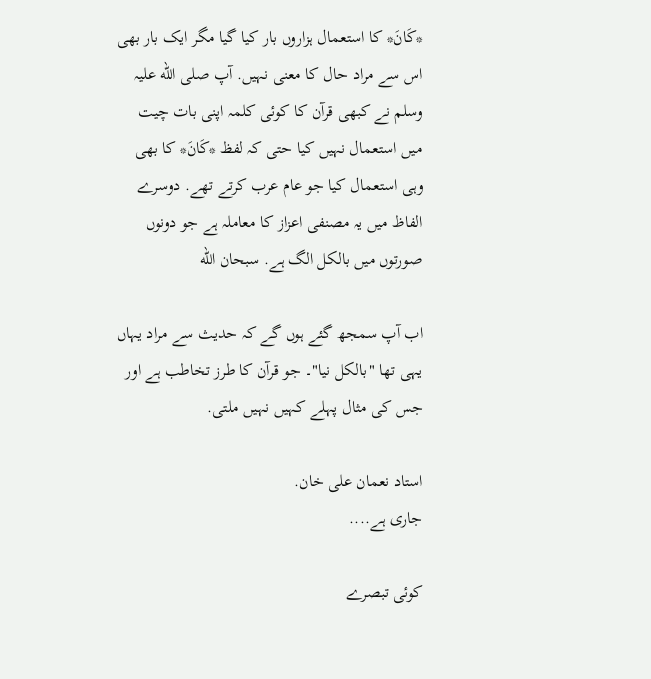*کَانَ* کا استعمال ہزاروں بار کیا گیا مگر ایک بار بھی اس سے مراد حال کا معنی نہیں. آپ صلی الله علیہ وسلم نے کبھی قرآن کا کوئی کلمہ اپنی بات چیت میں استعمال نہیں کیا حتی کہ لفظ *کَانَ* کا بھی وہی استعمال کیا جو عام عرب کرتے تھے. دوسرے الفاظ میں یہ مصنفی اعزاز کا معاملہ ہے جو دونوں صورتوں میں بالکل الگ ہے. سبحان الله

اب آپ سمجھ گئے ہوں گے کہ حدیث سے مراد یہاں یہی تھا "بالکل نیا"۔ جو قرآن کا طرز تخاطب ہے اور جس کی مثال پہلے کہیں نہیں ملتی.

استاد نعمان علی خان.
جاری ہے....

کوئی تبصرے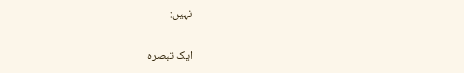نہیں:

ایک تبصرہ